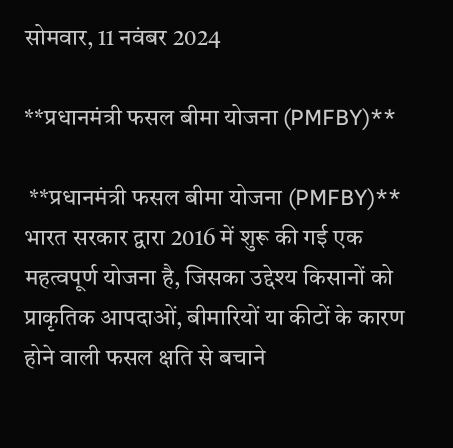सोमवार, 11 नवंबर 2024

**प्रधानमंत्री फसल बीमा योजना (PMFBY)**

 **प्रधानमंत्री फसल बीमा योजना (PMFBY)** भारत सरकार द्वारा 2016 में शुरू की गई एक महत्वपूर्ण योजना है, जिसका उद्देश्य किसानों को प्राकृतिक आपदाओं, बीमारियों या कीटों के कारण होने वाली फसल क्षति से बचाने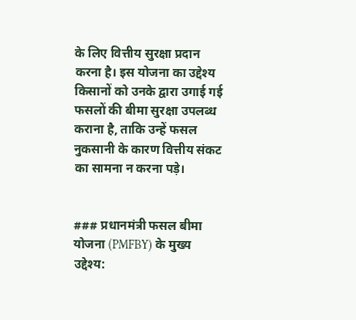के लिए वित्तीय सुरक्षा प्रदान करना है। इस योजना का उद्देश्य किसानों को उनके द्वारा उगाई गई फसलों की बीमा सुरक्षा उपलब्ध कराना है, ताकि उन्हें फसल नुकसानी के कारण वित्तीय संकट का सामना न करना पड़े।


### प्रधानमंत्री फसल बीमा योजना (PMFBY) के मुख्य उद्देश्य: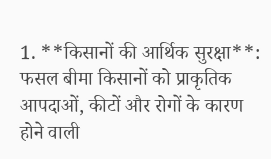1. **किसानों की आर्थिक सुरक्षा**: फसल बीमा किसानों को प्राकृतिक आपदाओं, कीटों और रोगों के कारण होने वाली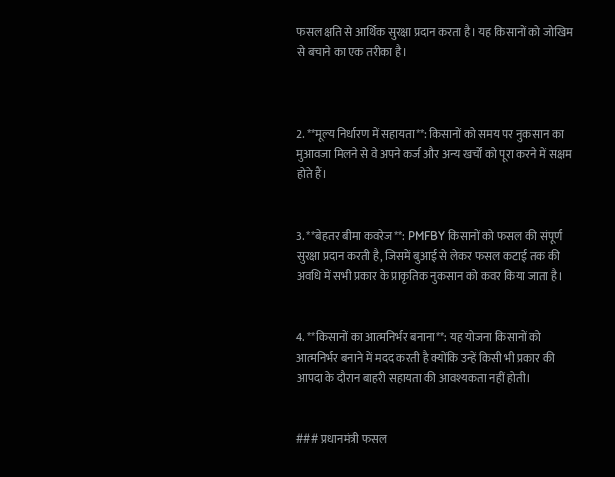फसल क्षति से आर्थिक सुरक्षा प्रदान करता है। यह किसानों को जोखिम से बचाने का एक तरीका है।



2. **मूल्य निर्धारण में सहायता**: किसानों को समय पर नुकसान का मुआवजा मिलने से वे अपने कर्ज और अन्य खर्चों को पूरा करने में सक्षम होते हैं।


3. **बेहतर बीमा कवरेज**: PMFBY किसानों को फसल की संपूर्ण सुरक्षा प्रदान करती है, जिसमें बुआई से लेकर फसल कटाई तक की अवधि में सभी प्रकार के प्राकृतिक नुकसान को कवर किया जाता है।


4. **किसानों का आत्मनिर्भर बनाना**: यह योजना किसानों को आत्मनिर्भर बनाने में मदद करती है क्योंकि उन्हें किसी भी प्रकार की आपदा के दौरान बाहरी सहायता की आवश्यकता नहीं होती।


### प्रधानमंत्री फसल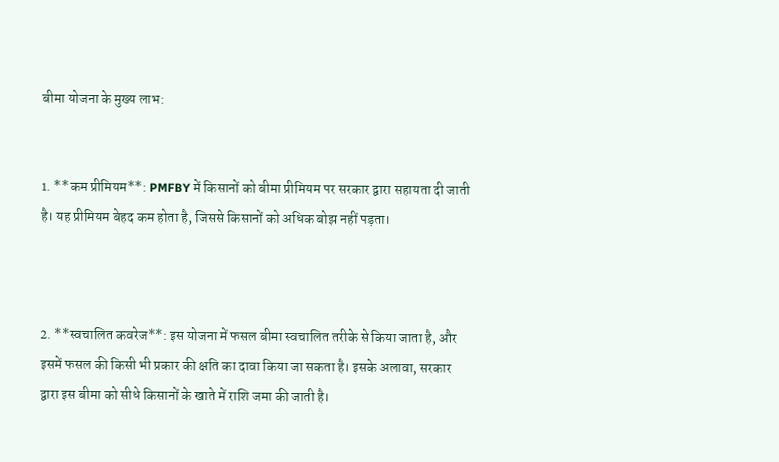बीमा योजना के मुख्य लाभ:


1. **कम प्रीमियम**: PMFBY में किसानों को बीमा प्रीमियम पर सरकार द्वारा सहायता दी जाती है। यह प्रीमियम बेहद कम होता है, जिससे किसानों को अधिक बोझ नहीं पड़ता।



2. **स्वचालित कवरेज**: इस योजना में फसल बीमा स्वचालित तरीके से किया जाता है, और इसमें फसल की किसी भी प्रकार की क्षति का दावा किया जा सकता है। इसके अलावा, सरकार द्वारा इस बीमा को सीधे किसानों के खाते में राशि जमा की जाती है।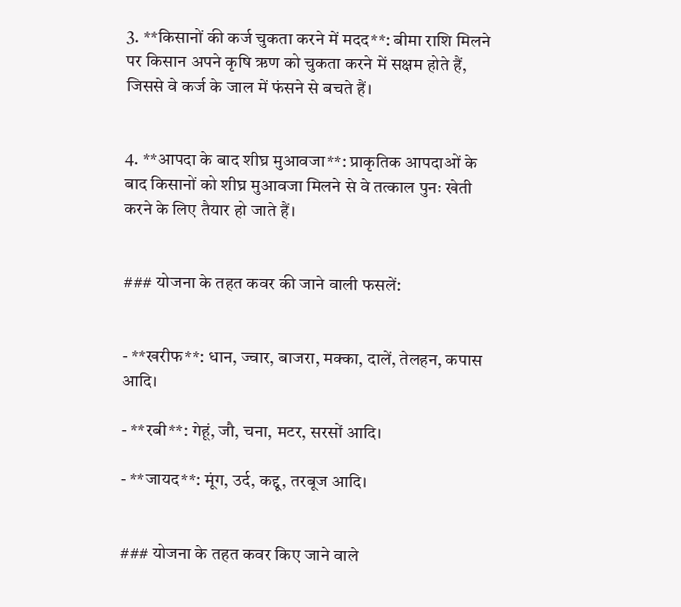3. **किसानों की कर्ज चुकता करने में मदद**: बीमा राशि मिलने पर किसान अपने कृषि ऋण को चुकता करने में सक्षम होते हैं, जिससे वे कर्ज के जाल में फंसने से बचते हैं।


4. **आपदा के बाद शीघ्र मुआवजा**: प्राकृतिक आपदाओं के बाद किसानों को शीघ्र मुआवजा मिलने से वे तत्काल पुनः खेती करने के लिए तैयार हो जाते हैं।


### योजना के तहत कवर की जाने वाली फसलें:


- **खरीफ**: धान, ज्वार, बाजरा, मक्का, दालें, तेलहन, कपास आदि।

- **रबी**: गेहूं, जौ, चना, मटर, सरसों आदि।

- **जायद**: मूंग, उर्द, कद्दू, तरबूज आदि।


### योजना के तहत कवर किए जाने वाले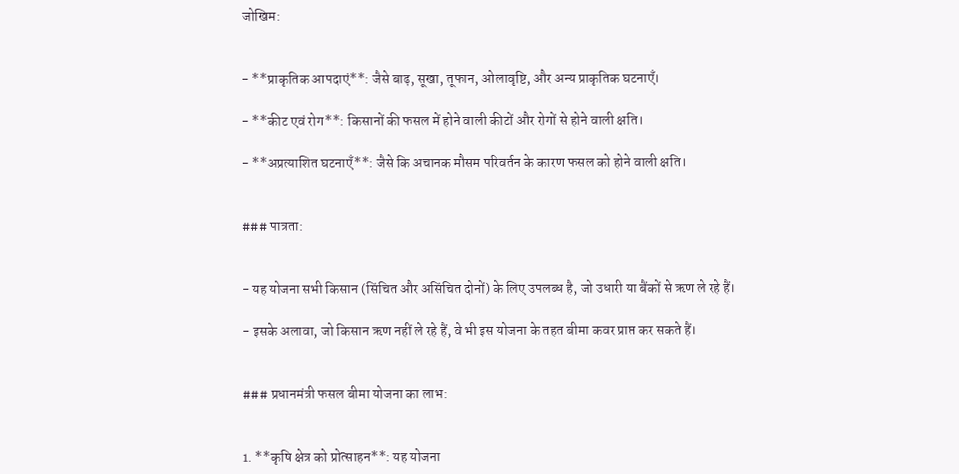जोखिम:


- **प्राकृतिक आपदाएं**: जैसे बाढ़, सूखा, तूफान, ओलावृष्टि, और अन्य प्राकृतिक घटनाएँ।

- **कीट एवं रोग**: किसानों की फसल में होने वाली कीटों और रोगों से होने वाली क्षति।

- **अप्रत्याशित घटनाएँ**: जैसे कि अचानक मौसम परिवर्तन के कारण फसल को होने वाली क्षति।


### पात्रता:


- यह योजना सभी किसान (सिंचित और असिंचित दोनों) के लिए उपलब्ध है, जो उधारी या बैंकों से ऋण ले रहे हैं।

- इसके अलावा, जो किसान ऋण नहीं ले रहे हैं, वे भी इस योजना के तहत बीमा कवर प्राप्त कर सकते हैं।


### प्रधानमंत्री फसल बीमा योजना का लाभ:


1. **कृषि क्षेत्र को प्रोत्साहन**: यह योजना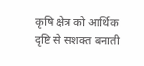कृषि क्षेत्र को आर्थिक दृष्टि से सशक्त बनाती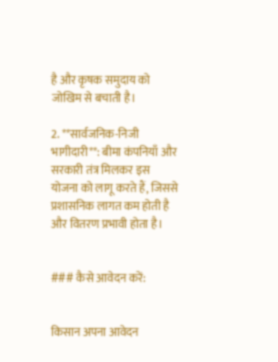है और कृषक समुदाय को जोखिम से बचाती है।

2. **सार्वजनिक-निजी भागीदारी**: बीमा कंपनियाँ और सरकारी तंत्र मिलकर इस योजना को लागू करते हैं, जिससे प्रशासनिक लागत कम होती है और वितरण प्रभावी होता है।


### कैसे आवेदन करें:


किसान अपना आवेदन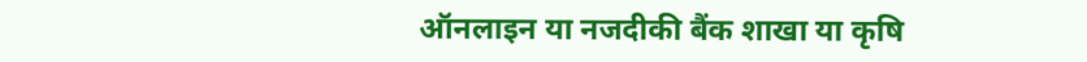ऑनलाइन या नजदीकी बैंक शाखा या कृषि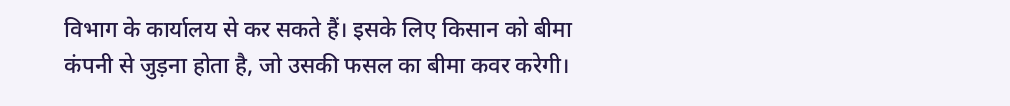विभाग के कार्यालय से कर सकते हैं। इसके लिए किसान को बीमा कंपनी से जुड़ना होता है, जो उसकी फसल का बीमा कवर करेगी।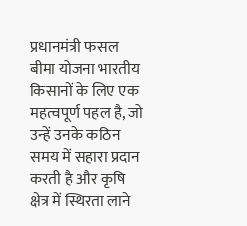प्रधानमंत्री फसल बीमा योजना भारतीय किसानों के लिए एक महत्वपूर्ण पहल है, जो उन्हें उनके कठिन समय में सहारा प्रदान करती है और कृषि क्षेत्र में स्थिरता लाने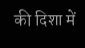की दिशा में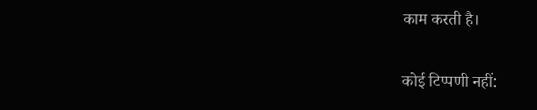काम करती है।

कोई टिप्पणी नहीं: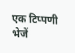एक टिप्पणी भेजें